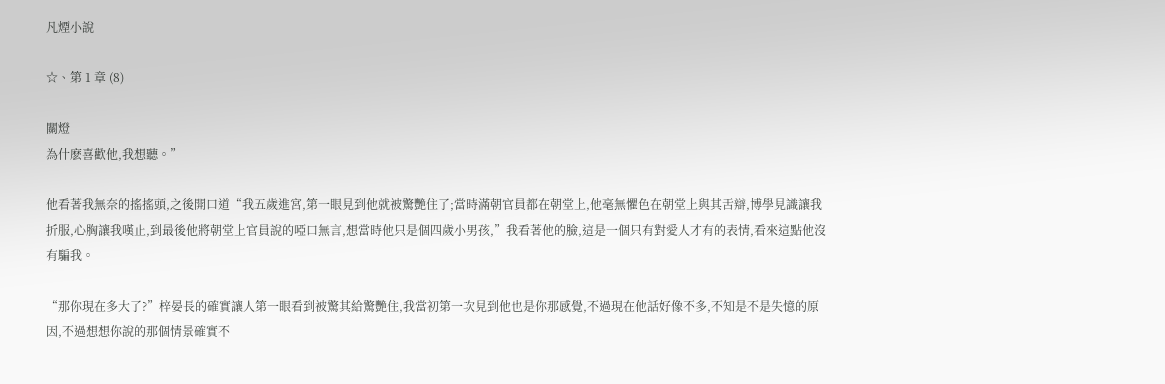凡煙小說

☆、第 1 章 (8)

關燈
為什麽喜歡他,我想聽。”

他看著我無奈的搖搖頭,之後開口道“我五歲進宮,第一眼見到他就被驚艷住了;當時滿朝官員都在朝堂上,他毫無懼色在朝堂上與其舌辯,博學見識讓我折服,心胸讓我嘆止,到最後他將朝堂上官員說的啞口無言,想當時他只是個四歲小男孩,”我看著他的臉,這是一個只有對愛人才有的表情,看來這點他沒有騙我。

“那你現在多大了?”梓晏長的確實讓人第一眼看到被驚其給驚艷住,我當初第一次見到他也是你那感覺,不過現在他話好像不多,不知是不是失憶的原因,不過想想你說的那個情景確實不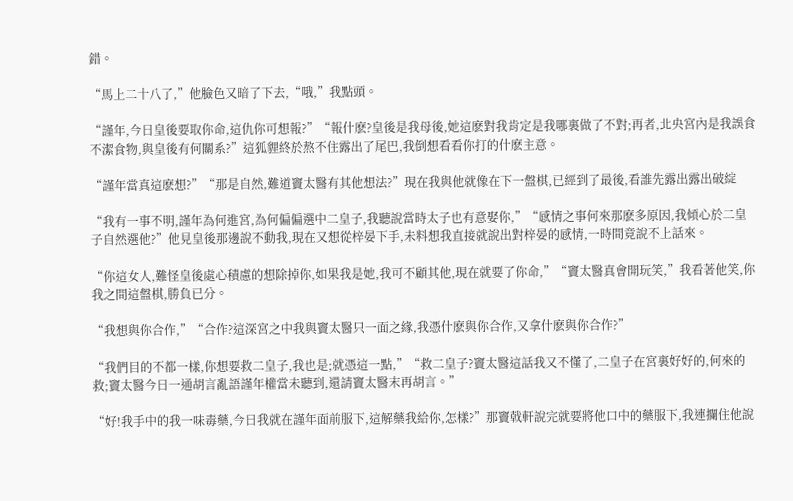錯。

“馬上二十八了,”他臉色又暗了下去,“哦,”我點頭。

“謹年,今日皇後要取你命,這仇你可想報?”“報什麽?皇後是我母後,她這麽對我肯定是我哪裏做了不對;再者,北央宮內是我誤食不潔食物,與皇後有何關系?”這狐貍終於熬不住露出了尾巴,我倒想看看你打的什麽主意。

“謹年當真這麽想?”“那是自然,難道竇太醫有其他想法?”現在我與他就像在下一盤棋,已經到了最後,看誰先露出露出破綻

“我有一事不明,謹年為何進宮,為何偏偏選中二皇子,我聽說當時太子也有意娶你,”“感情之事何來那麽多原因,我傾心於二皇子自然選他?”他見皇後那邊說不動我,現在又想從梓晏下手,未料想我直接就說出對梓晏的感情,一時間竟說不上話來。

“你這女人,難怪皇後處心積慮的想除掉你,如果我是她,我可不顧其他,現在就要了你命,”“竇太醫真會開玩笑,”我看著他笑,你我之間這盤棋,勝負已分。

“我想與你合作,”“合作?這深宮之中我與竇太醫只一面之緣,我憑什麽與你合作,又拿什麽與你合作?”

“我們目的不都一樣,你想要救二皇子,我也是;就憑這一點,”“救二皇子?竇太醫這話我又不懂了,二皇子在宮裏好好的,何來的救;竇太醫今日一通胡言亂語謹年權當未聽到,還請竇太醫末再胡言。”

“好!我手中的我一味毒藥,今日我就在謹年面前服下,這解藥我給你,怎樣?”那竇戟軒說完就要將他口中的藥服下,我連攔住他說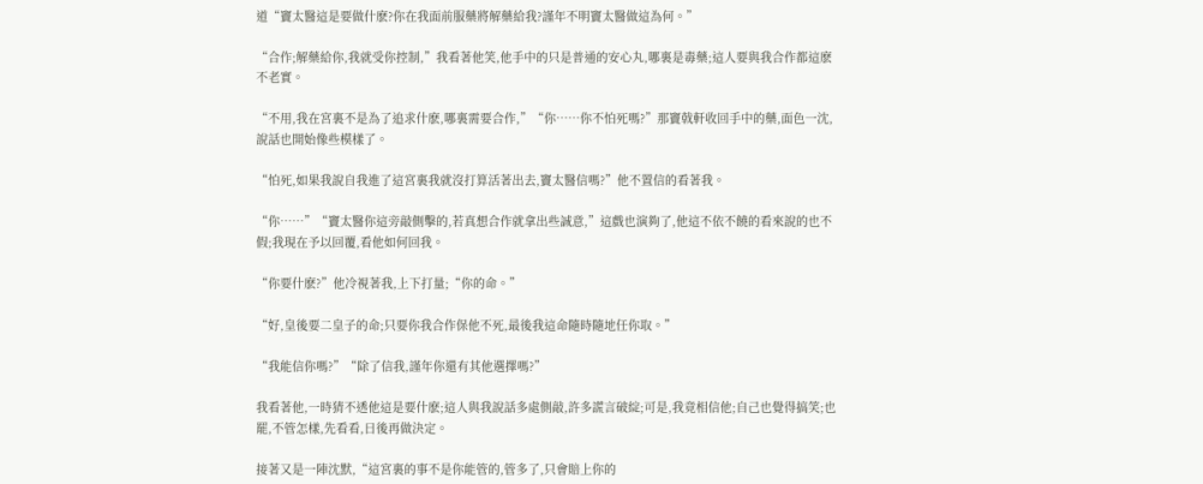道“竇太醫這是要做什麽?你在我面前服藥將解藥給我?謹年不明竇太醫做這為何。”

“合作;解藥給你,我就受你控制,”我看著他笑,他手中的只是普通的安心丸,哪裏是毒藥;這人要與我合作都這麽不老實。

“不用,我在宮裏不是為了追求什麽,哪裏需要合作,”“你……你不怕死嗎?”那竇戟軒收回手中的藥,面色一沈,說話也開始像些模樣了。

“怕死,如果我說自我進了這宮裏我就沒打算活著出去,竇太醫信嗎?”他不置信的看著我。

“你……”“竇太醫你這旁敲側擊的,若真想合作就拿出些誠意,”這戲也演夠了,他這不依不饒的看來說的也不假;我現在予以回覆,看他如何回我。

“你要什麽?”他冷視著我,上下打量;“你的命。”

“好,皇後要二皇子的命;只要你我合作保他不死,最後我這命隨時隨地任你取。”

“我能信你嗎?”“除了信我,謹年你還有其他選擇嗎?”

我看著他,一時猜不透他這是要什麽;這人與我說話多處側敲,許多謊言破綻;可是,我竟相信他;自己也覺得搞笑;也罷,不管怎樣,先看看,日後再做決定。

接著又是一陣沈默,“這宮裏的事不是你能管的,管多了,只會賠上你的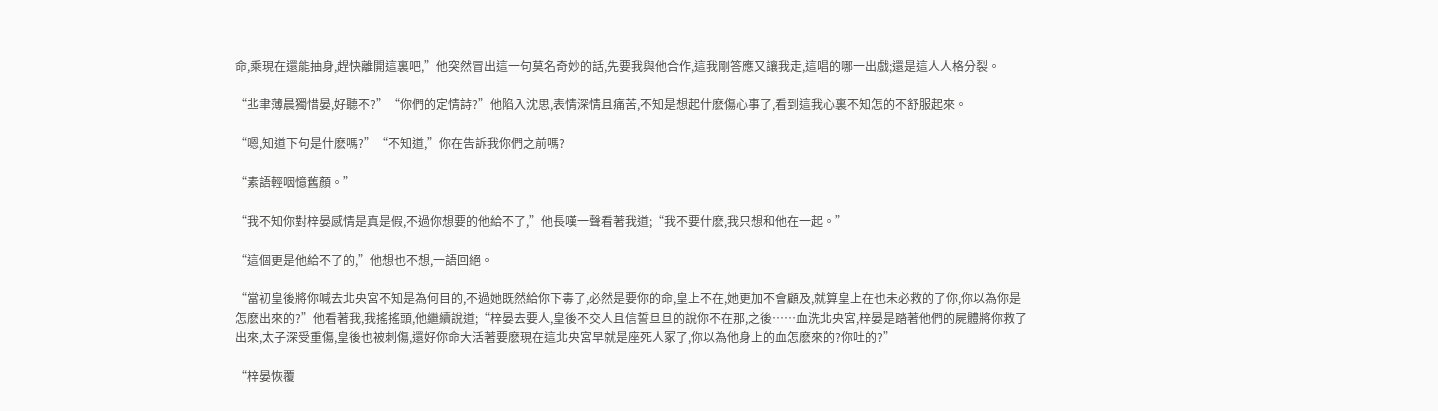命,乘現在還能抽身,趕快離開這裏吧,”他突然冒出這一句莫名奇妙的話,先要我與他合作,這我剛答應又讓我走,這唱的哪一出戲;還是這人人格分裂。

“丠聿薄晨獨惜晏,好聽不?”“你們的定情詩?”他陷入沈思,表情深情且痛苦,不知是想起什麽傷心事了,看到這我心裏不知怎的不舒服起來。

“嗯,知道下句是什麽嗎?”“不知道,”你在告訴我你們之前嗎?

“素語輕咽憶舊顏。”

“我不知你對梓晏感情是真是假,不過你想要的他給不了,”他長嘆一聲看著我道;“我不要什麽,我只想和他在一起。”

“這個更是他給不了的,”他想也不想,一語回絕。

“當初皇後將你喊去北央宮不知是為何目的,不過她既然給你下毒了,必然是要你的命,皇上不在,她更加不會顧及,就算皇上在也未必救的了你,你以為你是怎麽出來的?”他看著我,我搖搖頭,他繼續說道;“梓晏去要人,皇後不交人且信誓旦旦的說你不在那,之後……血洗北央宮,梓晏是踏著他們的屍體將你救了出來,太子深受重傷,皇後也被刺傷,還好你命大活著要麽現在這北央宮早就是座死人冢了,你以為他身上的血怎麽來的?你吐的?”

“梓晏恢覆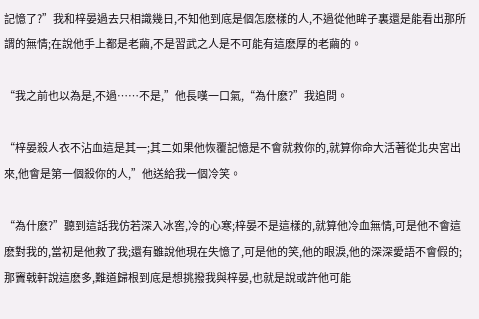記憶了?”我和梓晏過去只相識幾日,不知他到底是個怎麽樣的人,不過從他眸子裏還是能看出那所謂的無情;在說他手上都是老繭,不是習武之人是不可能有這麽厚的老繭的。

“我之前也以為是,不過……不是,”他長嘆一口氣,“為什麽?”我追問。

“梓晏殺人衣不沾血這是其一;其二如果他恢覆記憶是不會就救你的,就算你命大活著從北央宮出來,他會是第一個殺你的人,”他送給我一個冷笑。

“為什麽?”聽到這話我仿若深入冰窖,冷的心寒;梓晏不是這樣的,就算他冷血無情,可是他不會這麽對我的,當初是他救了我;還有雖說他現在失憶了,可是他的笑,他的眼淚,他的深深愛語不會假的;那竇戟軒說這麽多,難道歸根到底是想挑撥我與梓晏,也就是說或許他可能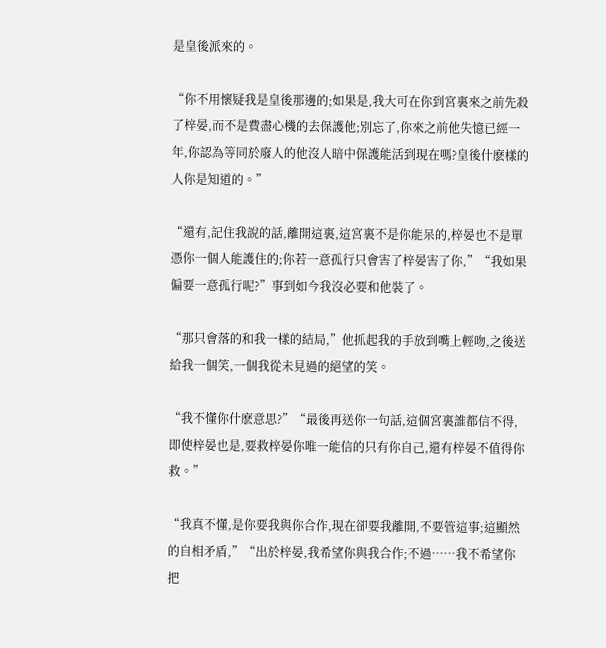是皇後派來的。

“你不用懷疑我是皇後那邊的;如果是,我大可在你到宮裏來之前先殺了梓晏,而不是費盡心機的去保護他;別忘了,你來之前他失憶已經一年,你認為等同於廢人的他沒人暗中保護能活到現在嗎?皇後什麽樣的人你是知道的。”

“還有,記住我說的話,離開這裏,這宮裏不是你能呆的,梓晏也不是單憑你一個人能護住的;你若一意孤行只會害了梓晏害了你,”“我如果偏要一意孤行呢?”事到如今我沒必要和他裝了。

“那只會落的和我一樣的結局,”他抓起我的手放到嘴上輕吻,之後送給我一個笑,一個我從未見過的絕望的笑。

“我不懂你什麽意思?”“最後再送你一句話,這個宮裏誰都信不得,即使梓晏也是,要救梓晏你唯一能信的只有你自己,還有梓晏不值得你救。”

“我真不懂,是你要我與你合作,現在卻要我離開,不要管這事;這顯然的自相矛盾,”“出於梓晏,我希望你與我合作;不過……我不希望你把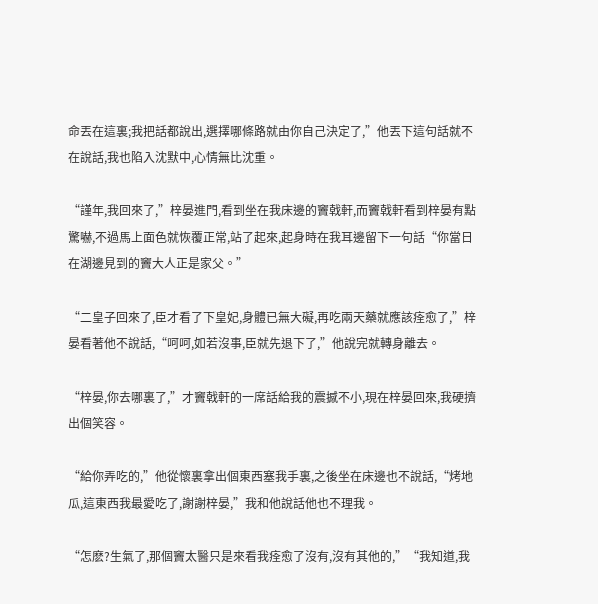命丟在這裏;我把話都說出,選擇哪條路就由你自己決定了,”他丟下這句話就不在說話,我也陷入沈默中,心情無比沈重。

“謹年,我回來了,”梓晏進門,看到坐在我床邊的竇戟軒,而竇戟軒看到梓晏有點驚嚇,不過馬上面色就恢覆正常,站了起來,起身時在我耳邊留下一句話“你當日在湖邊見到的竇大人正是家父。”

“二皇子回來了,臣才看了下皇妃,身體已無大礙,再吃兩天藥就應該痊愈了,”梓晏看著他不說話,“呵呵,如若沒事,臣就先退下了,”他說完就轉身離去。

“梓晏,你去哪裏了,”才竇戟軒的一席話給我的震撼不小,現在梓晏回來,我硬擠出個笑容。

“給你弄吃的,”他從懷裏拿出個東西塞我手裏,之後坐在床邊也不說話,“烤地瓜,這東西我最愛吃了,謝謝梓晏,”我和他說話他也不理我。

“怎麽?生氣了,那個竇太醫只是來看我痊愈了沒有,沒有其他的,”“我知道,我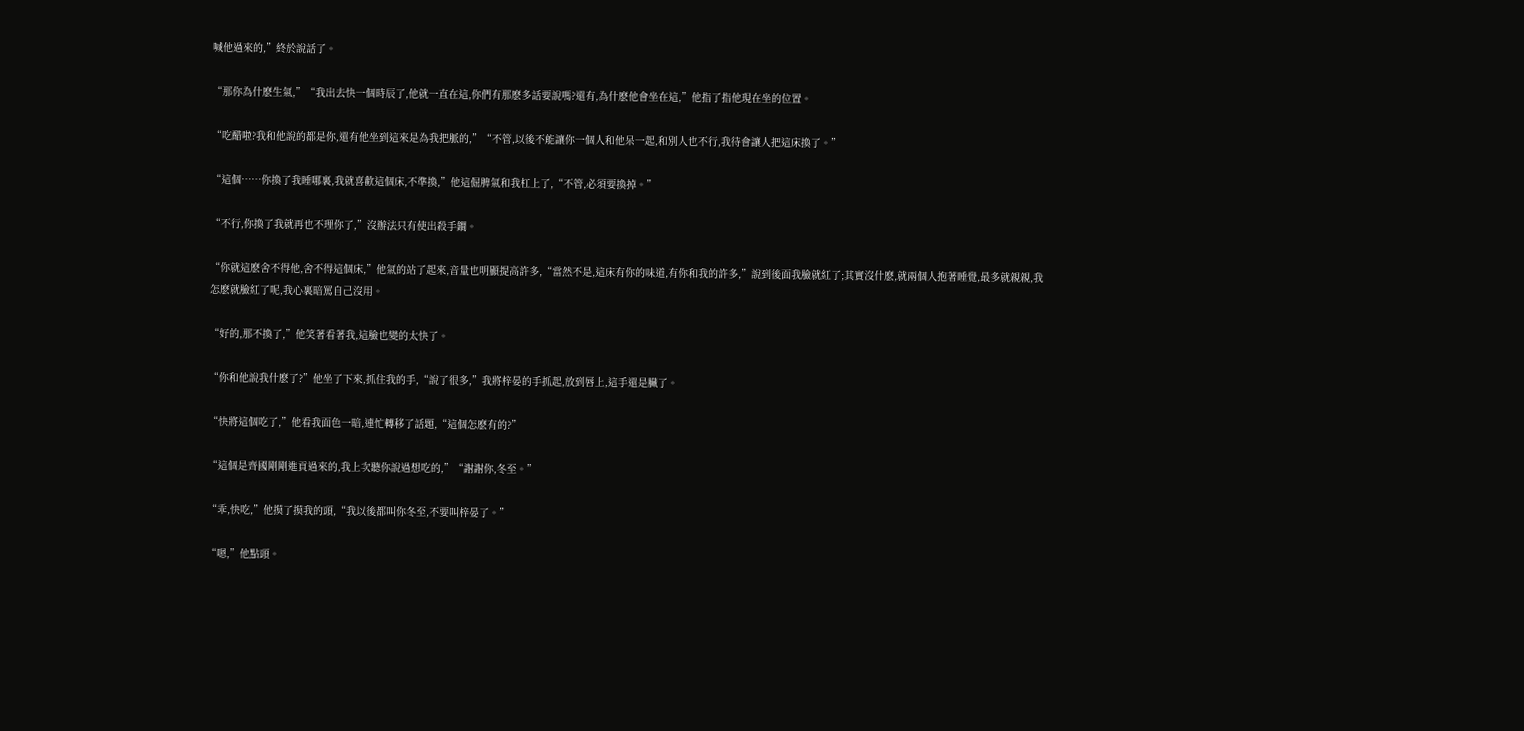喊他過來的,”終於說話了。

“那你為什麽生氣,”“我出去快一個時辰了,他就一直在這,你們有那麽多話要說嗎?還有,為什麽他會坐在這,”他指了指他現在坐的位置。

“吃醋啦?我和他說的都是你,還有他坐到這來是為我把脈的,”“不管,以後不能讓你一個人和他呆一起,和別人也不行,我待會讓人把這床換了。”

“這個……你換了我睡哪裏,我就喜歡這個床,不準換,”他這倔脾氣和我杠上了,“不管,必須要換掉。”

“不行,你換了我就再也不理你了,”沒辦法只有使出殺手鐧。

“你就這麽舍不得他,舍不得這個床,”他氣的站了起來,音量也明顯提高許多,“當然不是,這床有你的味道,有你和我的許多,”說到後面我臉就紅了;其實沒什麽,就兩個人抱著睡覺,最多就親親,我怎麽就臉紅了呢,我心裏暗罵自己沒用。

“好的,那不換了,”他笑著看著我,這臉也變的太快了。

“你和他說我什麽了?”他坐了下來,抓住我的手,“說了很多,”我將梓晏的手抓起,放到唇上,這手還是臟了。

“快將這個吃了,”他看我面色一暗,連忙轉移了話題,“這個怎麽有的?”

“這個是齊國剛剛進貢過來的,我上次聽你說過想吃的,”“謝謝你,冬至。”

“乖,快吃,”他摸了摸我的頭,“我以後都叫你冬至,不要叫梓晏了。”

“嗯,”他點頭。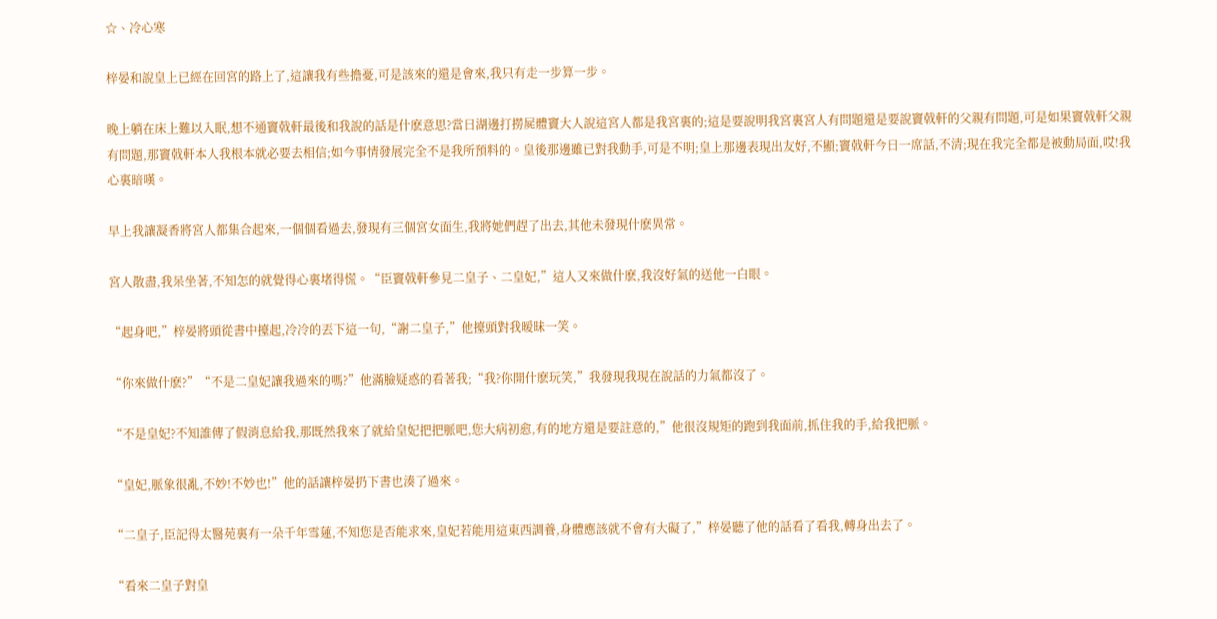☆、冷心寒

梓晏和說皇上已經在回宮的路上了,這讓我有些擔憂,可是該來的還是會來,我只有走一步算一步。

晚上躺在床上難以入眠,想不通竇戟軒最後和我說的話是什麽意思?當日湖邊打撈屍體竇大人說這宮人都是我宮裏的;這是要說明我宮裏宮人有問題還是要說竇戟軒的父親有問題,可是如果竇戟軒父親有問題,那竇戟軒本人我根本就必要去相信;如今事情發展完全不是我所預料的。皇後那邊雖已對我動手,可是不明;皇上那邊表現出友好,不顯;竇戟軒今日一席話,不清;現在我完全都是被動局面,哎!我心裏暗嘆。

早上我讓凝香將宮人都集合起來,一個個看過去,發現有三個宮女面生,我將她們趕了出去,其他未發現什麽異常。

宮人散盡,我呆坐著,不知怎的就覺得心裏堵得慌。“臣竇戟軒參見二皇子、二皇妃,”這人又來做什麽,我沒好氣的送他一白眼。

“起身吧,”梓晏將頭從書中擡起,冷冷的丟下這一句,“謝二皇子,”他擡頭對我暧昧一笑。

“你來做什麽?”“不是二皇妃讓我過來的嗎?”他滿臉疑惑的看著我;“我?你開什麽玩笑,”我發現我現在說話的力氣都沒了。

“不是皇妃?不知誰傳了假消息給我,那既然我來了就給皇妃把把脈吧,您大病初愈,有的地方還是要註意的,”他很沒規矩的跑到我面前,抓住我的手,給我把脈。

“皇妃,脈象很亂,不妙!不妙也!”他的話讓梓晏扔下書也湊了過來。

“二皇子,臣記得太醫苑裏有一朵千年雪蓮,不知您是否能求來,皇妃若能用這東西調養,身體應該就不會有大礙了,”梓晏聽了他的話看了看我,轉身出去了。

“看來二皇子對皇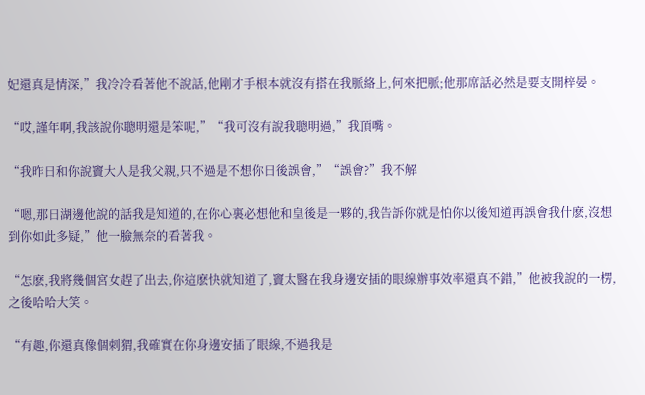妃還真是情深,”我冷冷看著他不說話,他剛才手根本就沒有搭在我脈絡上,何來把脈;他那席話必然是要支開梓晏。

“哎,謹年啊,我該說你聰明還是笨呢,”“我可沒有說我聰明過,”我頂嘴。

“我昨日和你說竇大人是我父親,只不過是不想你日後誤會,”“誤會?”我不解

“嗯,那日湖邊他說的話我是知道的,在你心裏必想他和皇後是一夥的,我告訴你就是怕你以後知道再誤會我什麽,沒想到你如此多疑,”他一臉無奈的看著我。

“怎麽,我將幾個宮女趕了出去,你這麽快就知道了,竇太醫在我身邊安插的眼線辦事效率還真不錯,”他被我說的一楞,之後哈哈大笑。

“有趣,你還真像個刺猬,我確實在你身邊安插了眼線,不過我是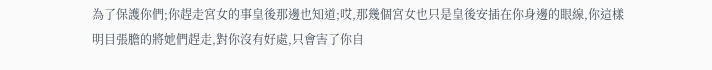為了保護你們;你趕走宮女的事皇後那邊也知道;哎,那幾個宮女也只是皇後安插在你身邊的眼線,你這樣明目張膽的將她們趕走,對你沒有好處,只會害了你自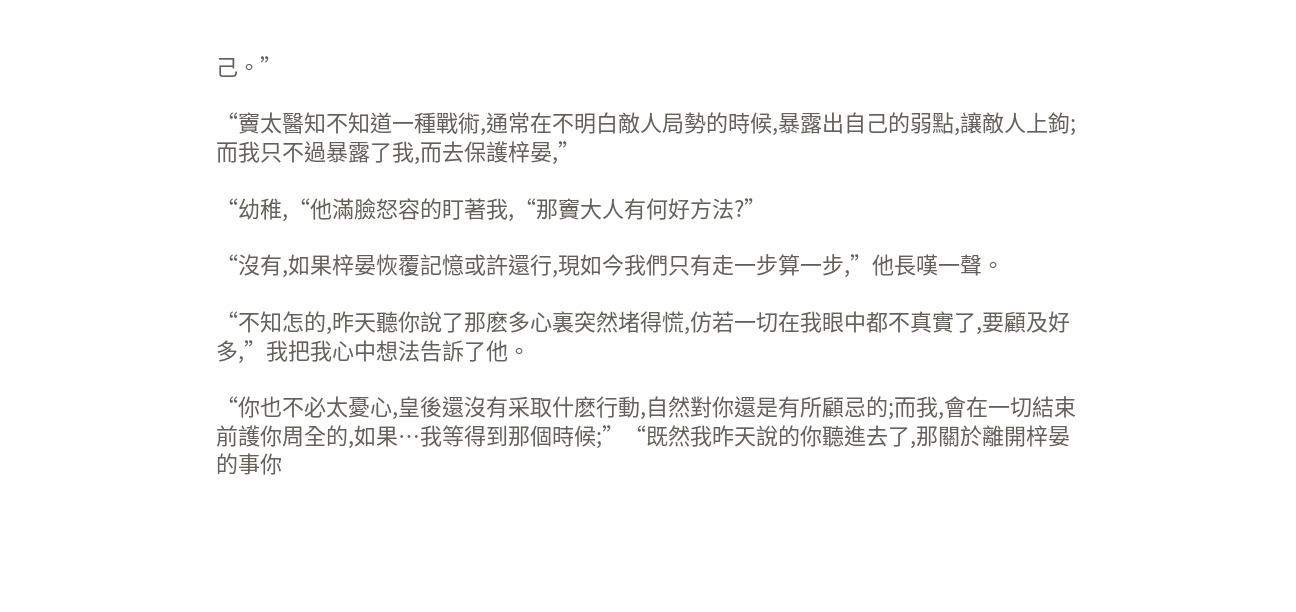己。”

“竇太醫知不知道一種戰術,通常在不明白敵人局勢的時候,暴露出自己的弱點,讓敵人上鉤;而我只不過暴露了我,而去保護梓晏,”

“幼稚,“他滿臉怒容的盯著我,“那竇大人有何好方法?”

“沒有,如果梓晏恢覆記憶或許還行,現如今我們只有走一步算一步,”他長嘆一聲。

“不知怎的,昨天聽你說了那麽多心裏突然堵得慌,仿若一切在我眼中都不真實了,要顧及好多,”我把我心中想法告訴了他。

“你也不必太憂心,皇後還沒有采取什麽行動,自然對你還是有所顧忌的;而我,會在一切結束前護你周全的,如果…我等得到那個時候;”“既然我昨天說的你聽進去了,那關於離開梓晏的事你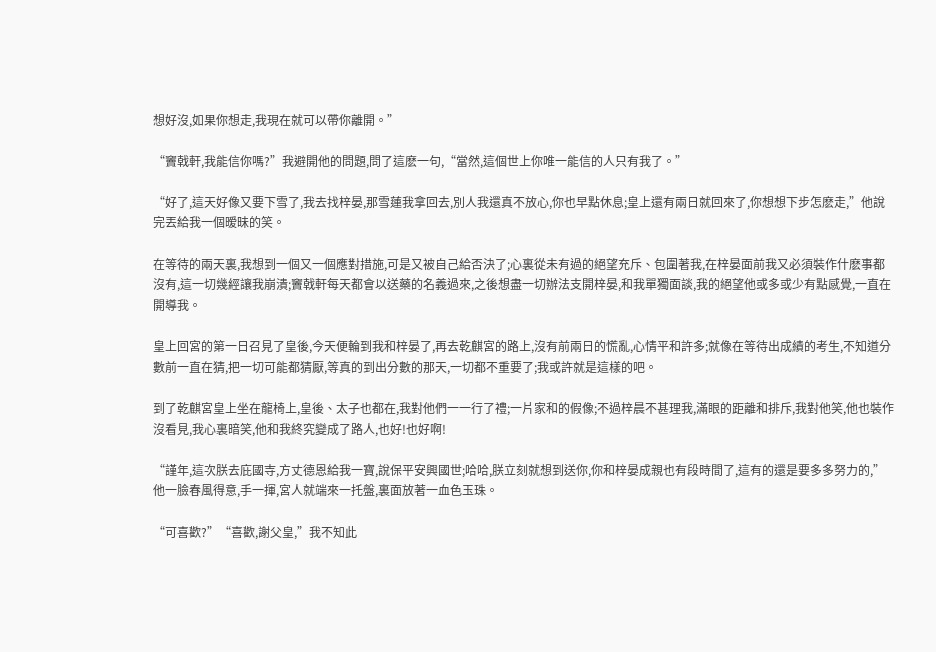想好沒,如果你想走,我現在就可以帶你離開。”

“竇戟軒,我能信你嗎?”我避開他的問題,問了這麽一句,“當然,這個世上你唯一能信的人只有我了。”

“好了,這天好像又要下雪了,我去找梓晏,那雪蓮我拿回去,別人我還真不放心,你也早點休息;皇上還有兩日就回來了,你想想下步怎麽走,”他說完丟給我一個暧昧的笑。

在等待的兩天裏,我想到一個又一個應對措施,可是又被自己給否決了;心裏從未有過的絕望充斥、包圍著我,在梓晏面前我又必須裝作什麽事都沒有,這一切幾經讓我崩潰;竇戟軒每天都會以送藥的名義過來,之後想盡一切辦法支開梓晏,和我單獨面談,我的絕望他或多或少有點感覺,一直在開導我。

皇上回宮的第一日召見了皇後,今天便輪到我和梓晏了,再去乾麒宮的路上,沒有前兩日的慌亂,心情平和許多;就像在等待出成績的考生,不知道分數前一直在猜,把一切可能都猜厭,等真的到出分數的那天,一切都不重要了;我或許就是這樣的吧。

到了乾麒宮皇上坐在龍椅上,皇後、太子也都在,我對他們一一行了禮;一片家和的假像;不過梓晨不甚理我,滿眼的距離和排斥,我對他笑,他也裝作沒看見,我心裏暗笑,他和我終究變成了路人,也好!也好啊!

“謹年,這次朕去庇國寺,方丈德恩給我一寶,說保平安興國世;哈哈,朕立刻就想到送你,你和梓晏成親也有段時間了,這有的還是要多多努力的,”他一臉春風得意,手一揮,宮人就端來一托盤,裏面放著一血色玉珠。

“可喜歡?”“喜歡,謝父皇,”我不知此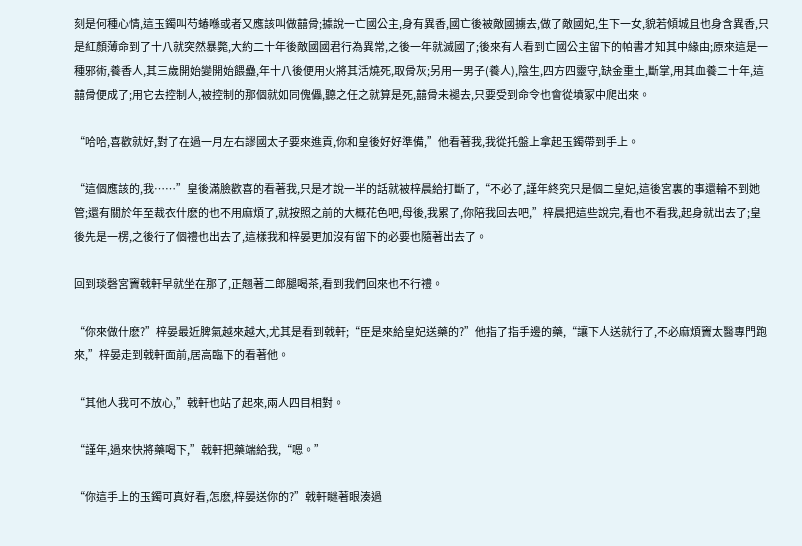刻是何種心情,這玉鐲叫芍蝽喺或者又應該叫做囍骨;據說一亡國公主,身有異香,國亡後被敵國擄去,做了敵國妃,生下一女,貌若傾城且也身含異香,只是紅顏薄命到了十八就突然暴斃,大約二十年後敵國國君行為異常,之後一年就滅國了;後來有人看到亡國公主留下的帕書才知其中緣由;原來這是一種邪術,養香人,其三歲開始變開始餵蠱,年十八後便用火將其活燒死,取骨灰;另用一男子(養人),陰生,四方四靈守,缺金重土,斷掌,用其血養二十年,這囍骨便成了;用它去控制人,被控制的那個就如同傀儡,聽之任之就算是死,囍骨未褪去,只要受到命令也會從墳冢中爬出來。

“哈哈,喜歡就好,對了在過一月左右謬國太子要來進貢,你和皇後好好準備,”他看著我,我從托盤上拿起玉鐲帶到手上。

“這個應該的,我……”皇後滿臉歡喜的看著我,只是才說一半的話就被梓晨給打斷了,“不必了,謹年終究只是個二皇妃,這後宮裏的事還輪不到她管;還有關於年至裁衣什麽的也不用麻煩了,就按照之前的大概花色吧,母後,我累了,你陪我回去吧,”梓晨把這些說完,看也不看我,起身就出去了;皇後先是一楞,之後行了個禮也出去了,這樣我和梓晏更加沒有留下的必要也隨著出去了。

回到琰磬宮竇戟軒早就坐在那了,正翹著二郎腿喝茶,看到我們回來也不行禮。

“你來做什麽?”梓晏最近脾氣越來越大,尤其是看到戟軒;“臣是來給皇妃送藥的?”他指了指手邊的藥,“讓下人送就行了,不必麻煩竇太醫專門跑來,”梓晏走到戟軒面前,居高臨下的看著他。

“其他人我可不放心,”戟軒也站了起來,兩人四目相對。

“謹年,過來快將藥喝下,”戟軒把藥端給我,“嗯。”

“你這手上的玉鐲可真好看,怎麽,梓晏送你的?”戟軒瞇著眼湊過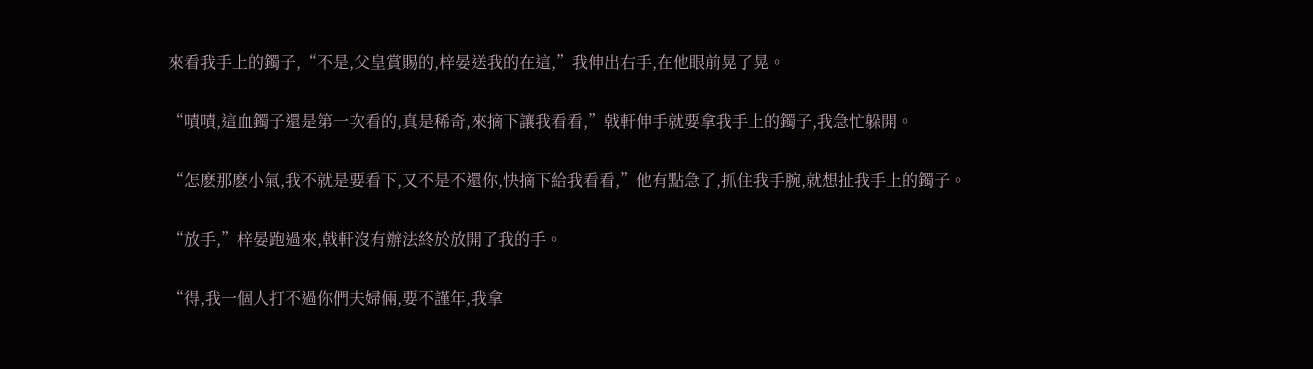來看我手上的鐲子,“不是,父皇賞賜的,梓晏送我的在這,”我伸出右手,在他眼前晃了晃。

“嘖嘖,這血鐲子還是第一次看的,真是稀奇,來摘下讓我看看,”戟軒伸手就要拿我手上的鐲子,我急忙躲開。

“怎麽那麽小氣,我不就是要看下,又不是不還你,快摘下給我看看,”他有點急了,抓住我手腕,就想扯我手上的鐲子。

“放手,”梓晏跑過來,戟軒沒有辦法終於放開了我的手。

“得,我一個人打不過你們夫婦倆,要不謹年,我拿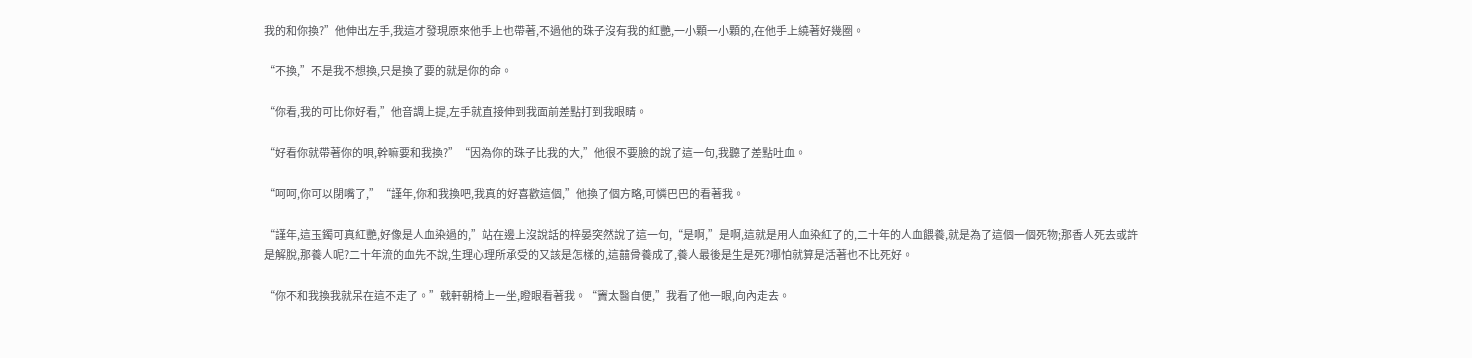我的和你換?”他伸出左手,我這才發現原來他手上也帶著,不過他的珠子沒有我的紅艷,一小顆一小顆的,在他手上繞著好幾圈。

“不換,”不是我不想換,只是換了要的就是你的命。

“你看,我的可比你好看,”他音調上提,左手就直接伸到我面前差點打到我眼睛。

“好看你就帶著你的唄,幹嘛要和我換?”“因為你的珠子比我的大,”他很不要臉的說了這一句,我聽了差點吐血。

“呵呵,你可以閉嘴了,”“謹年,你和我換吧,我真的好喜歡這個,”他換了個方略,可憐巴巴的看著我。

“謹年,這玉鐲可真紅艷,好像是人血染過的,”站在邊上沒說話的梓晏突然說了這一句,“是啊,”是啊,這就是用人血染紅了的,二十年的人血餵養,就是為了這個一個死物;那香人死去或許是解脫,那養人呢?二十年流的血先不說,生理心理所承受的又該是怎樣的,這囍骨養成了,養人最後是生是死?哪怕就算是活著也不比死好。

“你不和我換我就呆在這不走了。”戟軒朝椅上一坐,瞪眼看著我。“竇太醫自便,”我看了他一眼,向內走去。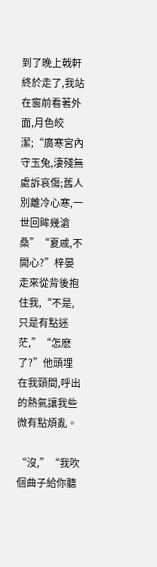到了晚上戟軒終於走了,我站在窗前看著外面,月色皎潔;“廣寒宮內守玉兔,淒殘無處訴哀傷;舊人別離冷心寒,一世回眸幾滄桑”“夏戚,不開心?”梓晏走來從背後抱住我,“不是,只是有點迷茫,”“怎麽了?”他頭埋在我頸間,呼出的熱氣讓我些微有點煩亂。

“沒,”“我吹個曲子給你聽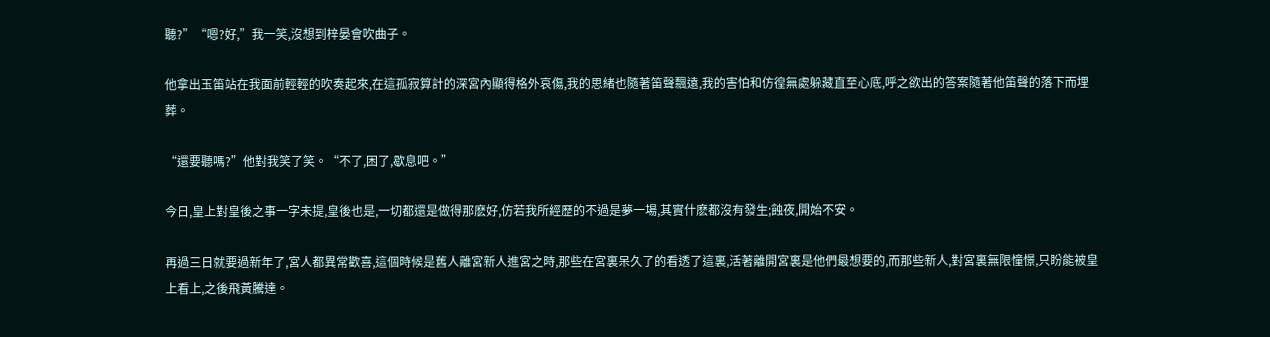聽?”“嗯?好,”我一笑,沒想到梓晏會吹曲子。

他拿出玉笛站在我面前輕輕的吹奏起來,在這孤寂算計的深宮內顯得格外哀傷,我的思緒也隨著笛聲飄遠,我的害怕和仿徨無處躲藏直至心底,呼之欲出的答案隨著他笛聲的落下而埋葬。

“還要聽嗎?”他對我笑了笑。“不了,困了,歇息吧。”

今日,皇上對皇後之事一字未提,皇後也是,一切都還是做得那麽好,仿若我所經歷的不過是夢一場,其實什麽都沒有發生;蝕夜,開始不安。

再過三日就要過新年了,宮人都異常歡喜,這個時候是舊人離宮新人進宮之時,那些在宮裏呆久了的看透了這裏,活著離開宮裏是他們最想要的,而那些新人,對宮裏無限憧憬,只盼能被皇上看上,之後飛黃騰達。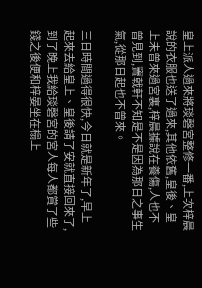皇上派人過來將琰磬宮整修一番,上次梓晨說的衣服也送了過來,其他依舊,皇後、皇上未曾來過宮裏,梓晨據說在養傷,人也不曾見到,竇戟軒不知是不是因為那日之事生氣,從那日起也不曾來。

三日時間過得很快,今日就是新年了,早上起來去給皇上、皇後請了安就直接回來了,到了晚上我給琰磬宮的宮人每人都賞了些錢之後便和梓晏坐在榻上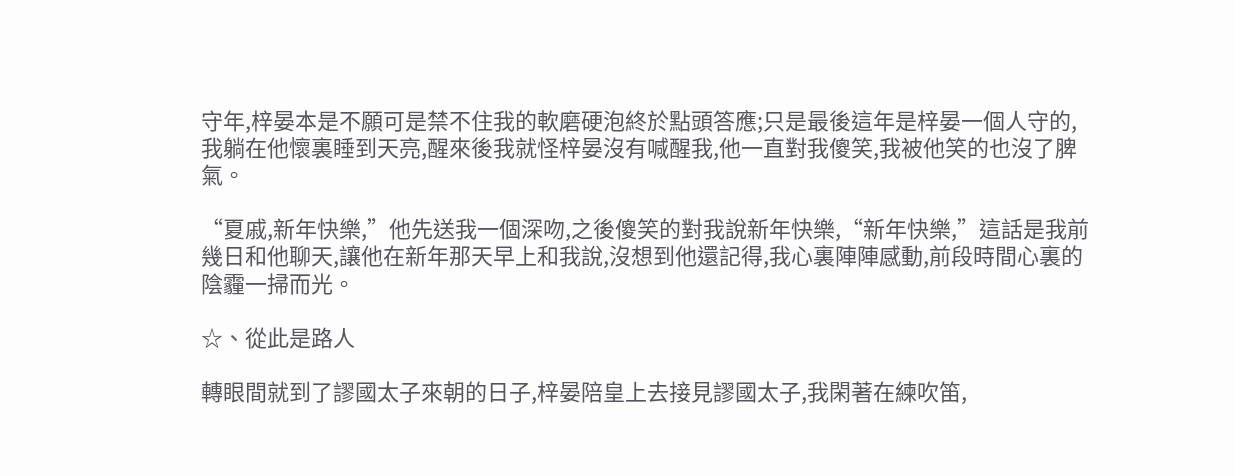守年,梓晏本是不願可是禁不住我的軟磨硬泡終於點頭答應;只是最後這年是梓晏一個人守的,我躺在他懷裏睡到天亮,醒來後我就怪梓晏沒有喊醒我,他一直對我傻笑,我被他笑的也沒了脾氣。

“夏戚,新年快樂,”他先送我一個深吻,之後傻笑的對我說新年快樂,“新年快樂,”這話是我前幾日和他聊天,讓他在新年那天早上和我說,沒想到他還記得,我心裏陣陣感動,前段時間心裏的陰霾一掃而光。

☆、從此是路人

轉眼間就到了謬國太子來朝的日子,梓晏陪皇上去接見謬國太子,我閑著在練吹笛,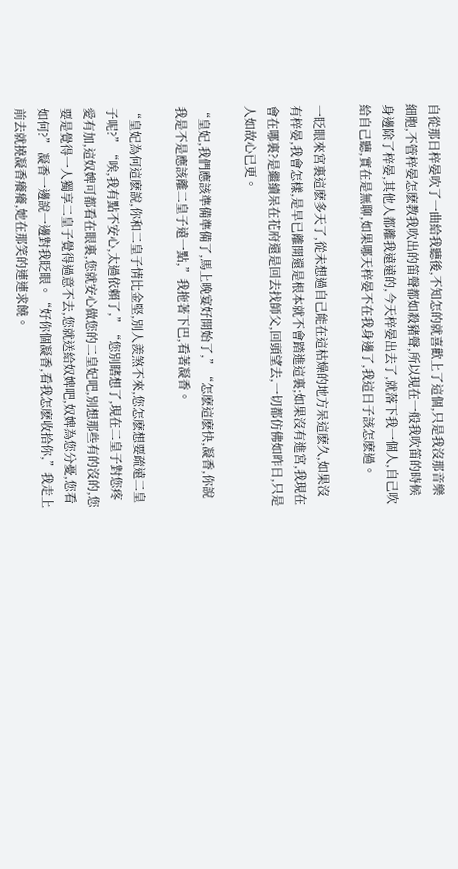自從那日梓晏吹了一曲給我聽後,不知怎的就喜歡上了這個,只是我沒那音樂細胞,不管梓晏怎麽教我吹出的笛聲都如殺豬聲,所以現在一般我吹笛的時候身邊除了梓晏,其他人都離我遠遠的,今天梓晏出去了,就落下我一個人,自己吹給自己聽,實在是無聊,如果哪天梓晏不在我身邊了,我這日子該怎麽過。

一眨眼來宮裏這麽多天了,從未想過自己能在這枯燥的地方呆這麽久,如果沒有梓晏,我會怎樣,是早已離開還是根本就不會踏進這裏;如果沒有進宮,我現在會在哪裏?是繼續呆在花府還是回去找師父,回頭望去,一切都仿佛如昨日,只是人如故心已更。

“皇妃,我們應該準備準備了,馬上晚宴好開始了,”“怎麽這麽快,凝香,你說我是不是應該離二皇子遠一點,”我拖著下巴,看著凝香。

“皇妃為何這麽說,你和二皇子情比金堅,別人羨煞不來,您怎麽想要疏遠二皇子呢?”“唉,我有點不安心,太過依賴了,”“您別瞎想了,現在二皇子對您疼愛有加,這奴婢可都看在眼裏,您就安心做您的二皇妃吧,別想那些有的沒的,您要是覺得一人獨享二皇子覺得過意不去,您就送給奴婢吧,奴婢為您分憂,您看如何?” 凝香一邊說一邊對我眨眼。“好你個凝香,看我怎麽收拾你,”我走上前去就撓凝香癢癢,她在那笑的連連求饒。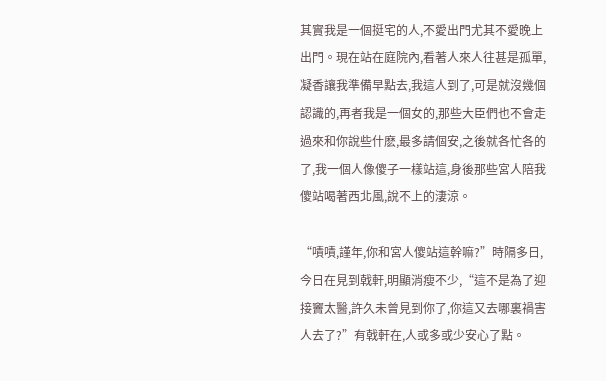其實我是一個挺宅的人,不愛出門尤其不愛晚上出門。現在站在庭院內,看著人來人往甚是孤單,凝香讓我準備早點去,我這人到了,可是就沒幾個認識的,再者我是一個女的,那些大臣們也不會走過來和你說些什麽,最多請個安,之後就各忙各的了,我一個人像傻子一樣站這,身後那些宮人陪我傻站喝著西北風,說不上的淒涼。

“嘖嘖,謹年,你和宮人傻站這幹嘛?”時隔多日,今日在見到戟軒,明顯消瘦不少,“這不是為了迎接竇太醫,許久未曾見到你了,你這又去哪裏禍害人去了?”有戟軒在,人或多或少安心了點。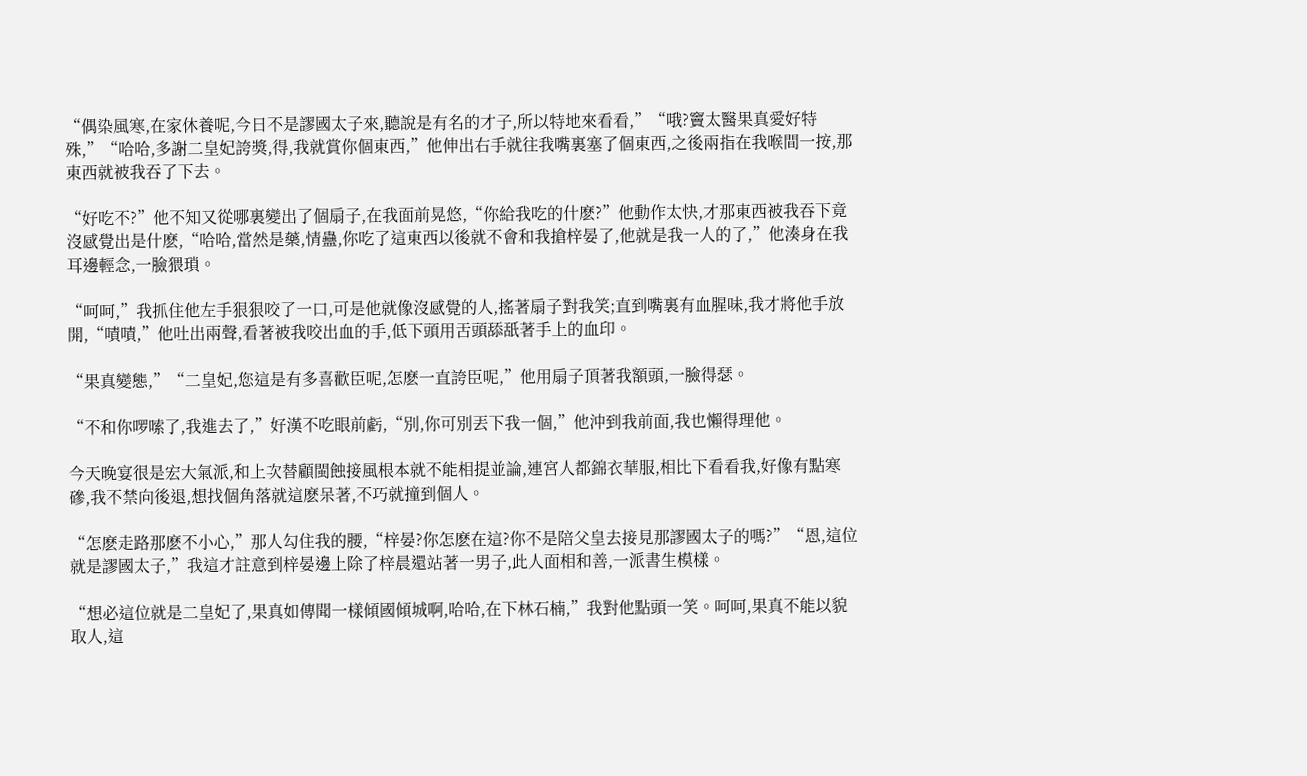“偶染風寒,在家休養呢,今日不是謬國太子來,聽說是有名的才子,所以特地來看看,”“哦?竇太醫果真愛好特殊,”“哈哈,多謝二皇妃誇獎,得,我就賞你個東西,”他伸出右手就往我嘴裏塞了個東西,之後兩指在我喉間一按,那東西就被我吞了下去。

“好吃不?”他不知又從哪裏變出了個扇子,在我面前晃悠,“你給我吃的什麽?”他動作太快,才那東西被我吞下竟沒感覺出是什麽,“哈哈,當然是藥,情蠱,你吃了這東西以後就不會和我搶梓晏了,他就是我一人的了,”他湊身在我耳邊輕念,一臉猥瑣。

“呵呵,”我抓住他左手狠狠咬了一口,可是他就像沒感覺的人,搖著扇子對我笑;直到嘴裏有血腥味,我才將他手放開,“嘖嘖,”他吐出兩聲,看著被我咬出血的手,低下頭用舌頭舔舐著手上的血印。

“果真變態,”“二皇妃,您這是有多喜歡臣呢,怎麽一直誇臣呢,”他用扇子頂著我額頭,一臉得瑟。

“不和你啰嗦了,我進去了,”好漢不吃眼前虧,“別,你可別丟下我一個,”他沖到我前面,我也懶得理他。

今天晚宴很是宏大氣派,和上次替顧閩蝕接風根本就不能相提並論,連宮人都錦衣華服,相比下看看我,好像有點寒磣,我不禁向後退,想找個角落就這麽呆著,不巧就撞到個人。

“怎麽走路那麽不小心,”那人勾住我的腰,“梓晏?你怎麽在這?你不是陪父皇去接見那謬國太子的嗎?”“恩,這位就是謬國太子,”我這才註意到梓晏邊上除了梓晨還站著一男子,此人面相和善,一派書生模樣。

“想必這位就是二皇妃了,果真如傳聞一樣傾國傾城啊,哈哈,在下林石楠,”我對他點頭一笑。呵呵,果真不能以貌取人,這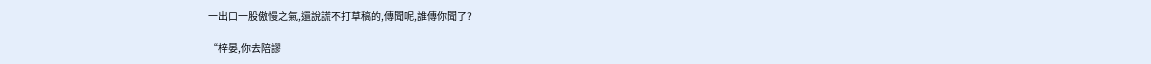一出口一股傲慢之氣,還說謊不打草稿的,傳聞呢,誰傳你聞了?

“梓晏,你去陪謬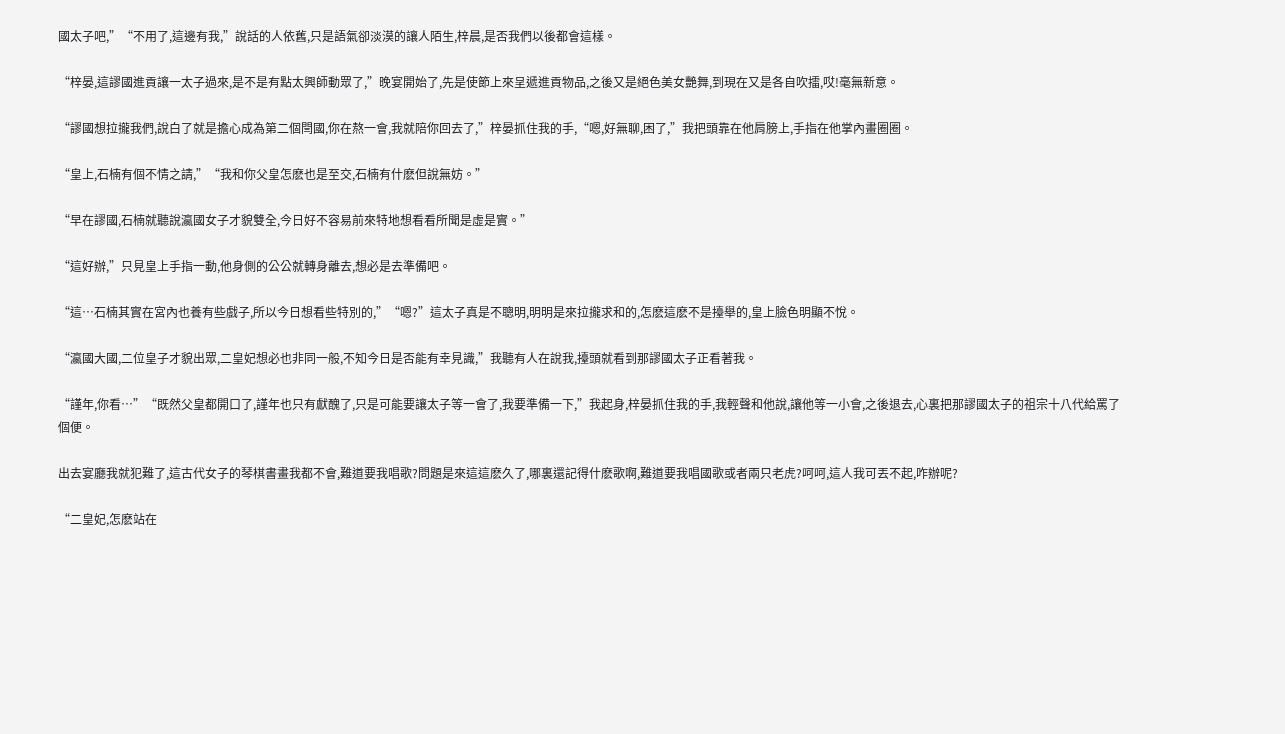國太子吧,”“不用了,這邊有我,”說話的人依舊,只是語氣卻淡漠的讓人陌生,梓晨,是否我們以後都會這樣。

“梓晏,這謬國進貢讓一太子過來,是不是有點太興師動眾了,”晚宴開始了,先是使節上來呈遞進貢物品,之後又是絕色美女艷舞,到現在又是各自吹擂,哎!毫無新意。

“謬國想拉攏我們,說白了就是擔心成為第二個閆國,你在熬一會,我就陪你回去了,”梓晏抓住我的手,“嗯,好無聊,困了,”我把頭靠在他肩膀上,手指在他掌內畫圈圈。

“皇上,石楠有個不情之請,”“我和你父皇怎麽也是至交,石楠有什麽但說無妨。”

“早在謬國,石楠就聽說瀛國女子才貌雙全,今日好不容易前來特地想看看所聞是虛是實。”

“這好辦,”只見皇上手指一動,他身側的公公就轉身離去,想必是去準備吧。

“這…石楠其實在宮內也養有些戲子,所以今日想看些特別的,”“嗯?”這太子真是不聰明,明明是來拉攏求和的,怎麽這麽不是擡舉的,皇上臉色明顯不悅。

“瀛國大國,二位皇子才貌出眾,二皇妃想必也非同一般,不知今日是否能有幸見識,”我聽有人在說我,擡頭就看到那謬國太子正看著我。

“謹年,你看…”“既然父皇都開口了,謹年也只有獻醜了,只是可能要讓太子等一會了,我要準備一下,”我起身,梓晏抓住我的手,我輕聲和他說,讓他等一小會,之後退去,心裏把那謬國太子的祖宗十八代給罵了個便。

出去宴廳我就犯難了,這古代女子的琴棋書畫我都不會,難道要我唱歌?問題是來這這麽久了,哪裏還記得什麽歌啊,難道要我唱國歌或者兩只老虎?呵呵,這人我可丟不起,咋辦呢?

“二皇妃,怎麽站在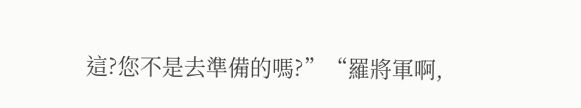這?您不是去準備的嗎?”“羅將軍啊,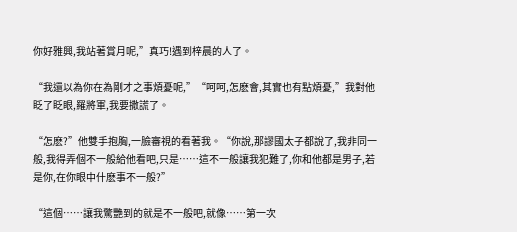你好雅興,我站著賞月呢,”真巧!遇到梓晨的人了。

“我還以為你在為剛才之事煩憂呢,”“呵呵,怎麽會,其實也有點煩憂,”我對他眨了眨眼,羅將軍,我要撒謊了。

“怎麽?”他雙手抱胸,一臉審視的看著我。“你說,那謬國太子都說了,我非同一般,我得弄個不一般給他看吧,只是……這不一般讓我犯難了,你和他都是男子,若是你,在你眼中什麽事不一般?”

“這個……讓我驚艷到的就是不一般吧,就像……第一次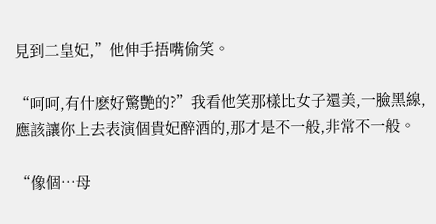見到二皇妃,”他伸手捂嘴偷笑。

“呵呵,有什麽好驚艷的?”我看他笑那樣比女子還美,一臉黑線,應該讓你上去表演個貴妃醉酒的,那才是不一般,非常不一般。

“像個…母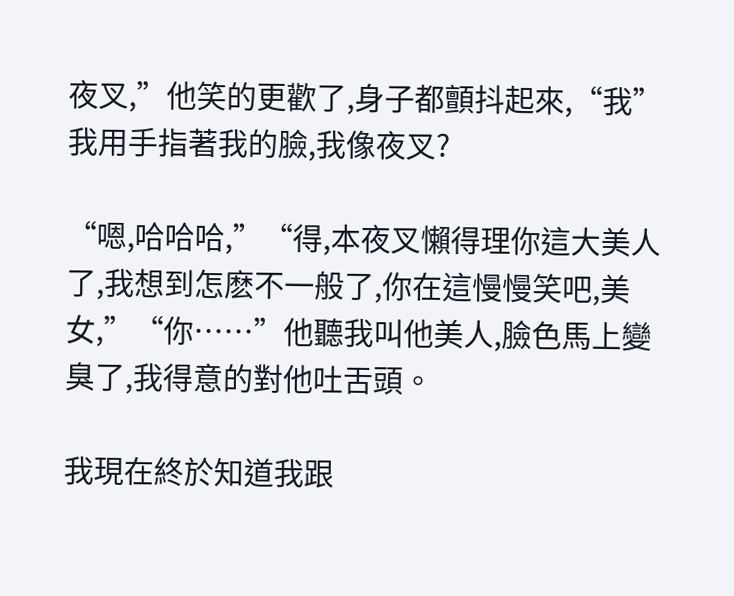夜叉,”他笑的更歡了,身子都顫抖起來,“我”我用手指著我的臉,我像夜叉?

“嗯,哈哈哈,”“得,本夜叉懶得理你這大美人了,我想到怎麽不一般了,你在這慢慢笑吧,美女,”“你……”他聽我叫他美人,臉色馬上變臭了,我得意的對他吐舌頭。

我現在終於知道我跟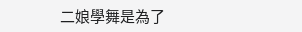二娘學舞是為了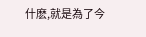什麽,就是為了今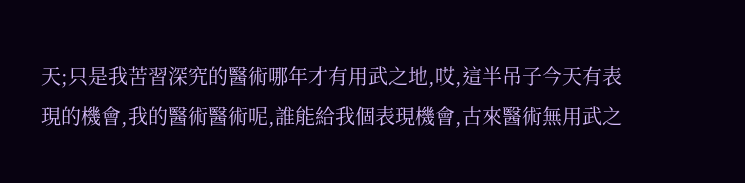天;只是我苦習深究的醫術哪年才有用武之地,哎,這半吊子今天有表現的機會,我的醫術醫術呢,誰能給我個表現機會,古來醫術無用武之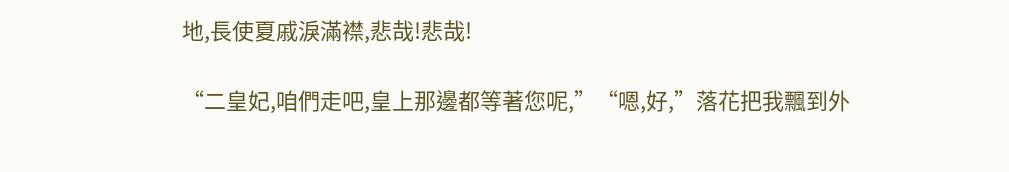地,長使夏戚淚滿襟,悲哉!悲哉!

“二皇妃,咱們走吧,皇上那邊都等著您呢,”“嗯,好,”落花把我飄到外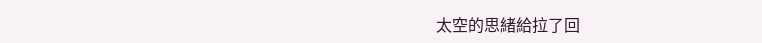太空的思緒給拉了回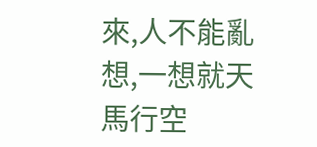來,人不能亂想,一想就天馬行空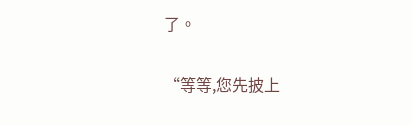了。

“等等,您先披上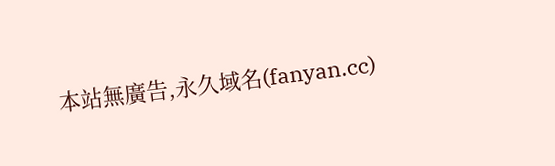本站無廣告,永久域名(fanyan.cc)